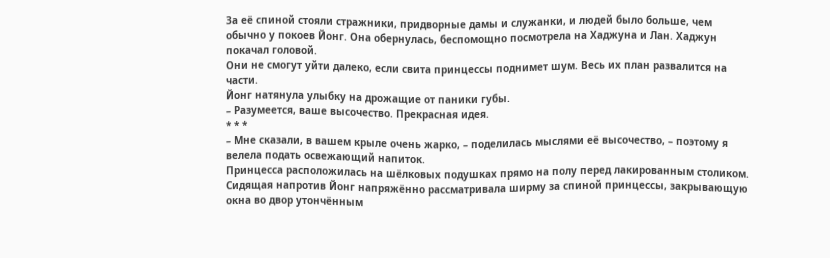За её спиной стояли стражники, придворные дамы и служанки, и людей было больше, чем обычно у покоев Йонг. Она обернулась, беспомощно посмотрела на Хаджуна и Лан. Хаджун покачал головой.
Они не смогут уйти далеко, если свита принцессы поднимет шум. Весь их план развалится на части.
Йонг натянула улыбку на дрожащие от паники губы.
– Разумеется, ваше высочество. Прекрасная идея.
* * *
– Мне сказали, в вашем крыле очень жарко, – поделилась мыслями её высочество, – поэтому я велела подать освежающий напиток.
Принцесса расположилась на шёлковых подушках прямо на полу перед лакированным столиком. Сидящая напротив Йонг напряжённо рассматривала ширму за спиной принцессы, закрывающую окна во двор утончённым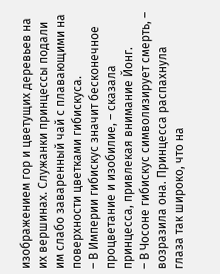изображением гор и цветущих деревьев на их вершинах. Служанки принцессы подали им слабо заваренный чай с плавающими на поверхности цветками гибискуса.
– В Империи гибискус значит бесконечное процветание и изобилие, – сказала принцесса, привлекая внимание Йонг.
– В Чосоне гибискус символизирует смерть, – возразила она. Принцесса распахнула глаза так широко, что на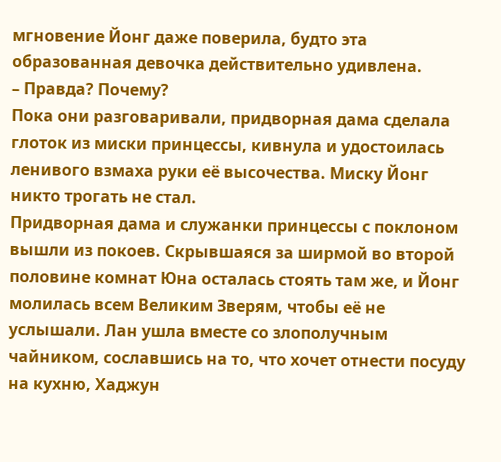мгновение Йонг даже поверила, будто эта образованная девочка действительно удивлена.
– Правда? Почему?
Пока они разговаривали, придворная дама сделала глоток из миски принцессы, кивнула и удостоилась ленивого взмаха руки её высочества. Миску Йонг никто трогать не стал.
Придворная дама и служанки принцессы с поклоном вышли из покоев. Скрывшаяся за ширмой во второй половине комнат Юна осталась стоять там же, и Йонг молилась всем Великим Зверям, чтобы её не услышали. Лан ушла вместе со злополучным чайником, сославшись на то, что хочет отнести посуду на кухню, Хаджун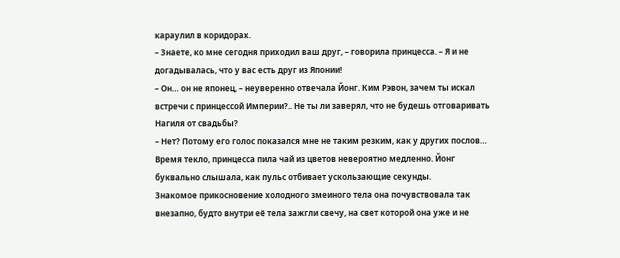караулил в коридорах.
– Знаете, ко мне сегодня приходил ваш друг, – говорила принцесса. – Я и не догадывалась, что у вас есть друг из Японии!
– Он… он не японец, – неуверенно отвечала Йонг. Ким Рэвон, зачем ты искал встречи с принцессой Империи?.. Не ты ли заверял, что не будешь отговаривать Нагиля от свадьбы?
– Нет? Потому его голос показался мне не таким резким, как у других послов…
Время текло, принцесса пила чай из цветов невероятно медленно. Йонг буквально слышала, как пульс отбивает ускользающие секунды.
Знакомое прикосновение холодного змеиного тела она почувствовала так внезапно, будто внутри её тела зажгли свечу, на свет которой она уже и не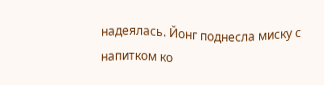надеялась. Йонг поднесла миску с напитком ко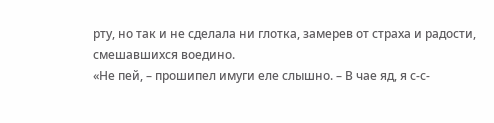рту, но так и не сделала ни глотка, замерев от страха и радости, смешавшихся воедино.
«Не пей, – прошипел имуги еле слышно. – В чае яд, я с-с-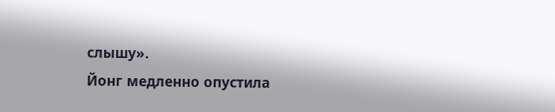слышу».
Йонг медленно опустила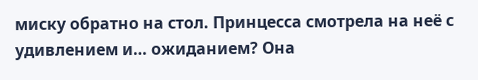миску обратно на стол. Принцесса смотрела на неё с удивлением и… ожиданием? Она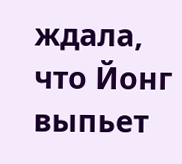ждала, что Йонг выпьет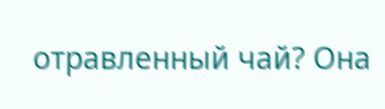отравленный чай? Она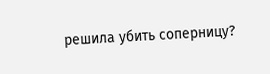решила убить соперницу?